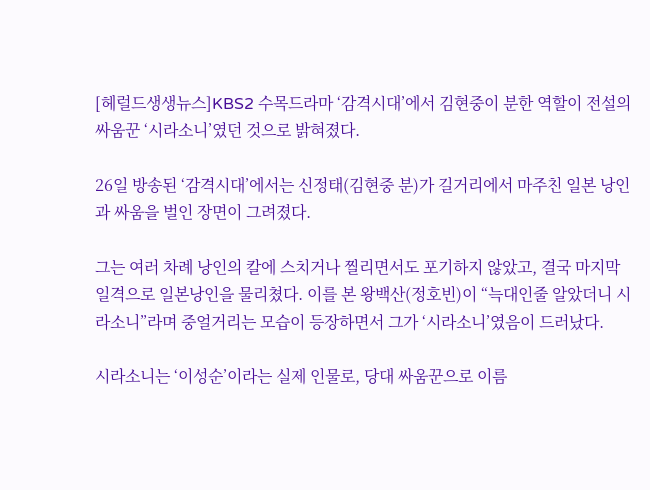[헤럴드생생뉴스]KBS2 수목드라마 ‘감격시대’에서 김현중이 분한 역할이 전설의 싸움꾼 ‘시라소니’였던 것으로 밝혀졌다.

26일 방송된 ‘감격시대’에서는 신정태(김현중 분)가 길거리에서 마주친 일본 낭인과 싸움을 벌인 장면이 그려졌다.

그는 여러 차례 낭인의 칼에 스치거나 찔리면서도 포기하지 않았고, 결국 마지막 일격으로 일본낭인을 물리쳤다. 이를 본 왕백산(정호빈)이 “늑대인줄 알았더니 시라소니”라며 중얼거리는 모습이 등장하면서 그가 ‘시라소니’였음이 드러났다.

시라소니는 ‘이성순’이라는 실제 인물로, 당대 싸움꾼으로 이름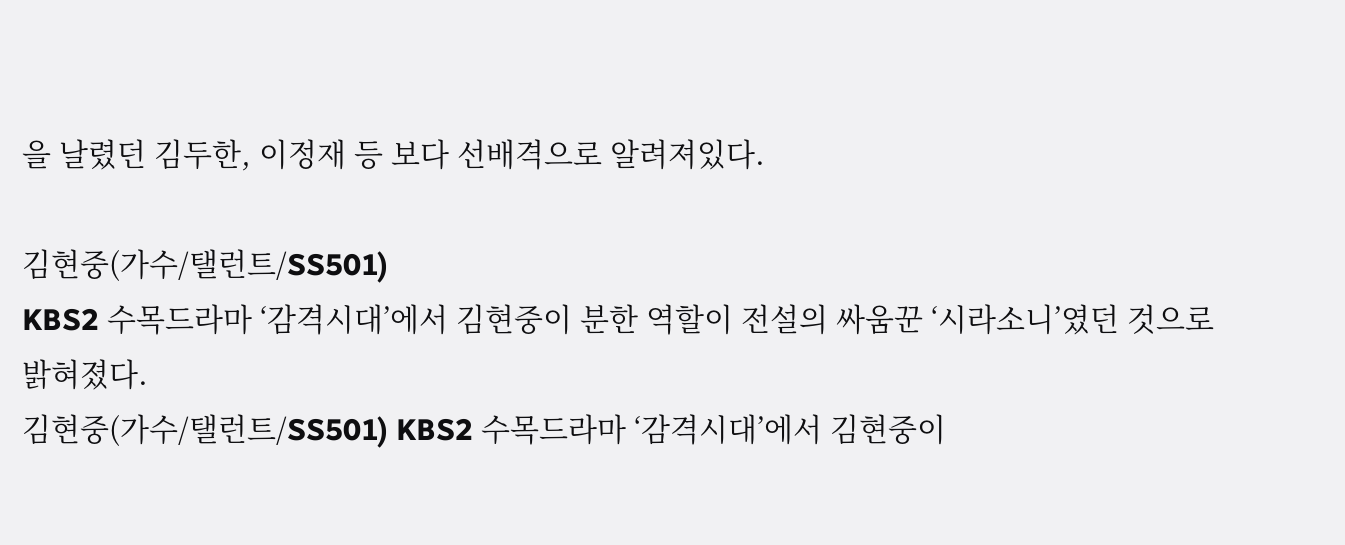을 날렸던 김두한, 이정재 등 보다 선배격으로 알려져있다.

김현중(가수/탤런트/SS501)
KBS2 수목드라마 ‘감격시대’에서 김현중이 분한 역할이 전설의 싸움꾼 ‘시라소니’였던 것으로 밝혀졌다.
김현중(가수/탤런트/SS501) KBS2 수목드라마 ‘감격시대’에서 김현중이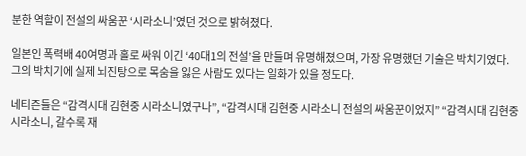분한 역할이 전설의 싸움꾼 ‘시라소니’였던 것으로 밝혀졌다.

일본인 폭력배 40여명과 홀로 싸워 이긴 ‘40대1의 전설’을 만들며 유명해졌으며, 가장 유명했던 기술은 박치기였다. 그의 박치기에 실제 뇌진탕으로 목숨을 잃은 사람도 있다는 일화가 있을 정도다.

네티즌들은 “감격시대 김현중 시라소니였구나”, “감격시대 김현중 시라소니 전설의 싸움꾼이었지” “감격시대 김현중 시라소니, 갈수록 재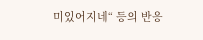미있어지네“ 등의 반응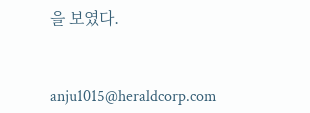을 보였다.


anju1015@heraldcorp.com